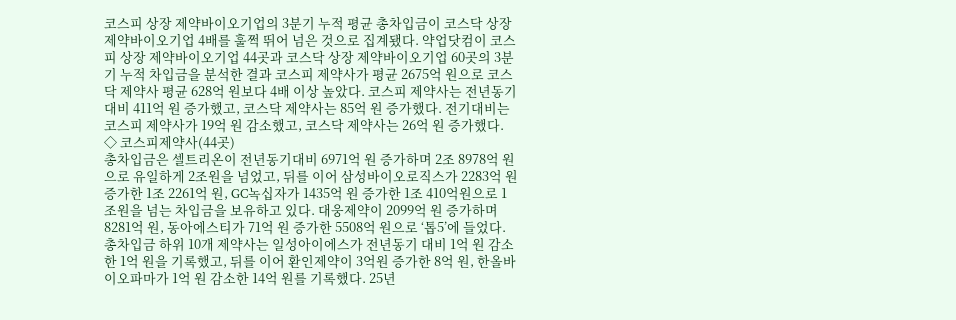코스피 상장 제약바이오기업의 3분기 누적 평균 총차입금이 코스닥 상장 제약바이오기업 4배를 훌쩍 뛰어 넘은 것으로 집계됐다. 약업닷컴이 코스피 상장 제약바이오기업 44곳과 코스닥 상장 제약바이오기업 60곳의 3분기 누적 차입금을 분석한 결과 코스피 제약사가 평균 2675억 원으로 코스닥 제약사 평균 628억 원보다 4배 이상 높았다. 코스피 제약사는 전년동기 대비 411억 원 증가했고, 코스닥 제약사는 85억 원 증가했다. 전기대비는 코스피 제약사가 19억 원 감소했고, 코스닥 제약사는 26억 원 증가했다.
◇ 코스피제약사(44곳)
총차입금은 셀트리온이 전년동기대비 6971억 원 증가하며 2조 8978억 원으로 유일하게 2조원을 넘었고, 뒤를 이어 삼성바이오로직스가 2283억 원 증가한 1조 2261억 원, GC녹십자가 1435억 원 증가한 1조 410억원으로 1조원을 넘는 차입금을 보유하고 있다. 대웅제약이 2099억 원 증가하며 8281억 원, 동아에스티가 71억 원 증가한 5508억 원으로 ‘톱5’에 들었다.
총차입금 하위 10개 제약사는 일성아이에스가 전년동기 대비 1억 원 감소한 1억 원을 기록했고, 뒤를 이어 환인제약이 3억원 증가한 8억 원, 한올바이오파마가 1억 원 감소한 14억 원를 기록했다. 25년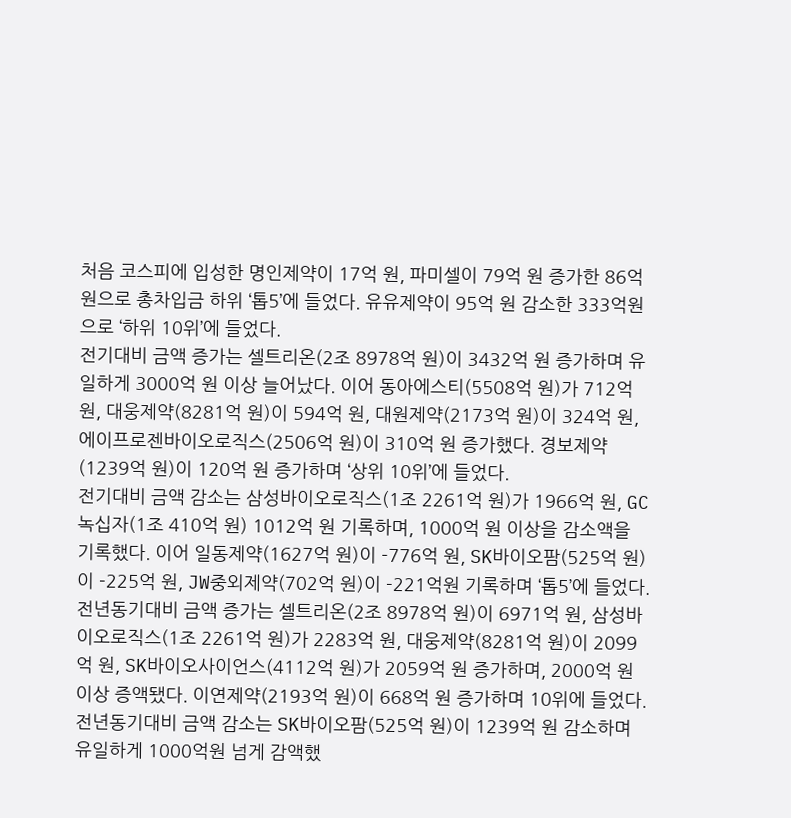처음 코스피에 입성한 명인제약이 17억 원, 파미셀이 79억 원 증가한 86억 원으로 총차입금 하위 ‘톱5’에 들었다. 유유제약이 95억 원 감소한 333억원으로 ‘하위 10위’에 들었다.
전기대비 금액 증가는 셀트리온(2조 8978억 원)이 3432억 원 증가하며 유일하게 3000억 원 이상 늘어났다. 이어 동아에스티(5508억 원)가 712억 원, 대웅제약(8281억 원)이 594억 원, 대원제약(2173억 원)이 324억 원, 에이프로젠바이오로직스(2506억 원)이 310억 원 증가했다. 경보제약(1239억 원)이 120억 원 증가하며 ‘상위 10위’에 들었다.
전기대비 금액 감소는 삼성바이오로직스(1조 2261억 원)가 1966억 원, GC녹십자(1조 410억 원) 1012억 원 기록하며, 1000억 원 이상을 감소액을 기록했다. 이어 일동제약(1627억 원)이 -776억 원, SK바이오팜(525억 원)이 -225억 원, JW중외제약(702억 원)이 -221억원 기록하며 ‘톱5’에 들었다.
전년동기대비 금액 증가는 셀트리온(2조 8978억 원)이 6971억 원, 삼성바이오로직스(1조 2261억 원)가 2283억 원, 대웅제약(8281억 원)이 2099억 원, SK바이오사이언스(4112억 원)가 2059억 원 증가하며, 2000억 원 이상 증액됐다. 이연제약(2193억 원)이 668억 원 증가하며 10위에 들었다.
전년동기대비 금액 감소는 SK바이오팜(525억 원)이 1239억 원 감소하며 유일하게 1000억원 넘게 감액했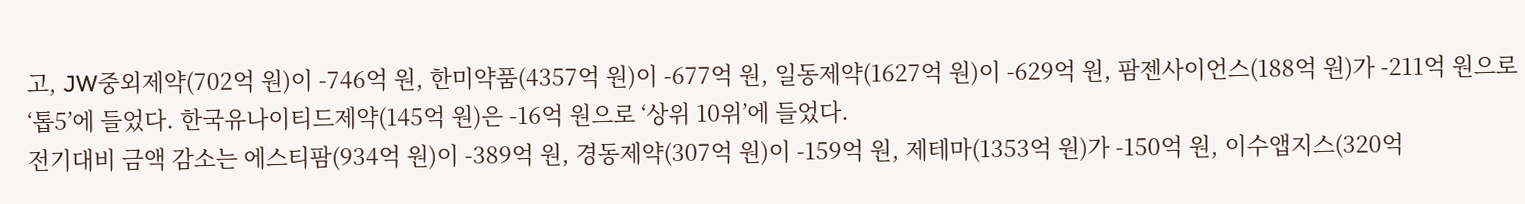고, JW중외제약(702억 원)이 -746억 원, 한미약품(4357억 원)이 -677억 원, 일동제약(1627억 원)이 -629억 원, 팜젠사이언스(188억 원)가 -211억 원으로 ‘톱5’에 들었다. 한국유나이티드제약(145억 원)은 -16억 원으로 ‘상위 10위’에 들었다.
전기대비 금액 감소는 에스티팜(934억 원)이 -389억 원, 경동제약(307억 원)이 -159억 원, 제테마(1353억 원)가 -150억 원, 이수앱지스(320억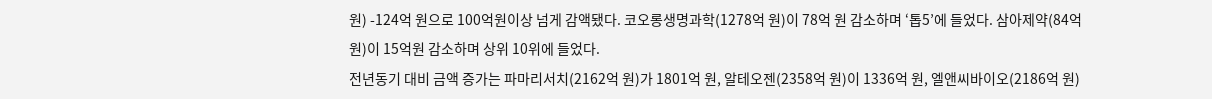원) -124억 원으로 100억원이상 넘게 감액됐다. 코오롱생명과학(1278억 원)이 78억 원 감소하며 ‘톱5’에 들었다. 삼아제약(84억 원)이 15억원 감소하며 상위 10위에 들었다.
전년동기 대비 금액 증가는 파마리서치(2162억 원)가 1801억 원, 알테오젠(2358억 원)이 1336억 원, 엘앤씨바이오(2186억 원)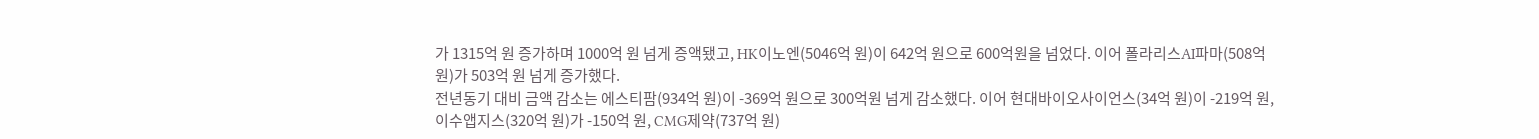가 1315억 원 증가하며 1000억 원 넘게 증액됐고, HK이노엔(5046억 원)이 642억 원으로 600억원을 넘었다. 이어 폴라리스AI파마(508억 원)가 503억 원 넘게 증가했다.
전년동기 대비 금액 감소는 에스티팜(934억 원)이 -369억 원으로 300억원 넘게 감소했다. 이어 현대바이오사이언스(34억 원)이 -219억 원, 이수앱지스(320억 원)가 -150억 원, CMG제약(737억 원)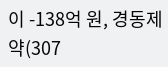이 -138억 원, 경동제약(307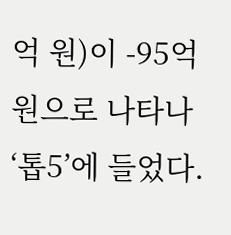억 원)이 -95억 원으로 나타나 ‘톱5’에 들었다.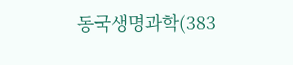동국생명과학(383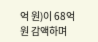억 원)이 68억 원 감액하며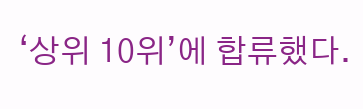‘상위 10위’에 합류했다.